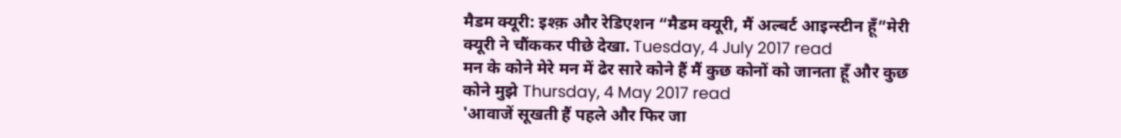मैडम क्यूरी: इश्क़ और रेडिएशन “मैडम क्यूरी, मैं अल्बर्ट आइन्स्टीन हूँ”मेरी क्यूरी ने चौंककर पीछे देखा. Tuesday, 4 July 2017 read
मन के कोने मेरे मन में ढेर सारे कोने हैं मैं कुछ कोनों को जानता हूँ और कुछ कोने मुझे Thursday, 4 May 2017 read
'आवाजें सूखती हैं पहले और फिर जा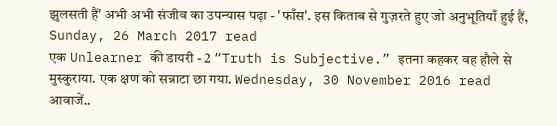झुलसती हैं' अभी अभी संजीव का उपन्यास पढ़ा - 'फाँस'. इस किताब से गुज़रते हुए जो अनुभूतियाँ हुई हैं, Sunday, 26 March 2017 read
एक Unlearner की डायरी - 2 “Truth is Subjective.” इतना कहकर वह हौले से मुस्कुराया. एक क्षण को सन्नाटा छा गया. Wednesday, 30 November 2016 read
आवाजें..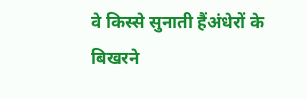वे किस्से सुनाती हैंअंधेरों के बिखरने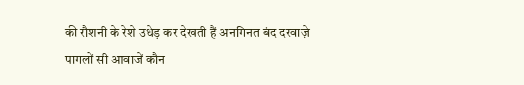की रौशनी के रेशे उधेड़ कर देखती हैं अनगिनत बंद दरवाज़े पागलों सी आवाजें कौन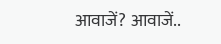आवाजें? आवाजें..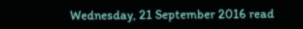Wednesday, 21 September 2016 read